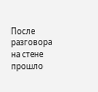После разговора на стене прошло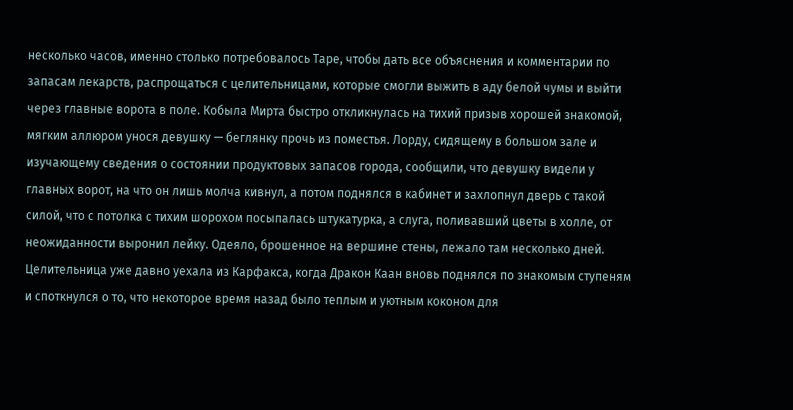несколько часов, именно столько потребовалось Таре, чтобы дать все объяснения и комментарии по запасам лекарств, распрощаться с целительницами, которые смогли выжить в аду белой чумы и выйти через главные ворота в поле. Кобыла Мирта быстро откликнулась на тихий призыв хорошей знакомой, мягким аллюром унося девушку — беглянку прочь из поместья. Лорду, сидящему в большом зале и изучающему сведения о состоянии продуктовых запасов города, сообщили, что девушку видели у главных ворот, на что он лишь молча кивнул, а потом поднялся в кабинет и захлопнул дверь с такой силой, что с потолка с тихим шорохом посыпалась штукатурка, а слуга, поливавший цветы в холле, от неожиданности выронил лейку. Одеяло, брошенное на вершине стены, лежало там несколько дней. Целительница уже давно уехала из Карфакса, когда Дракон Каан вновь поднялся по знакомым ступеням и споткнулся о то, что некоторое время назад было теплым и уютным коконом для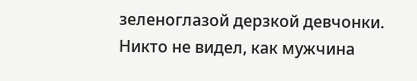зеленоглазой дерзкой девчонки. Никто не видел, как мужчина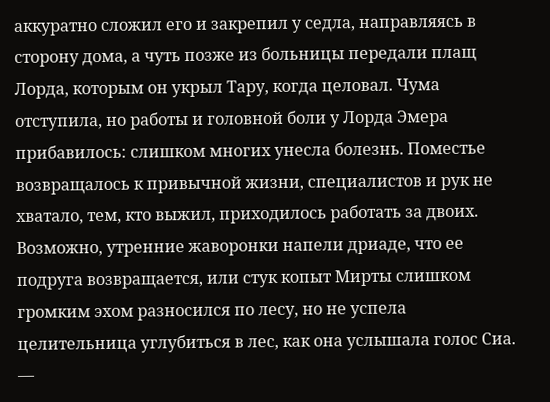аккуратно сложил его и закрепил у седла, направляясь в сторону дома, а чуть позже из больницы передали плащ Лорда, которым он укрыл Тару, когда целовал. Чума отступила, но работы и головной боли у Лорда Эмера прибавилось: слишком многих унесла болезнь. Поместье возвращалось к привычной жизни, специалистов и рук не хватало, тем, кто выжил, приходилось работать за двоих.
Возможно, утренние жаворонки напели дриаде, что ее подруга возвращается, или стук копыт Мирты слишком громким эхом разносился по лесу, но не успела целительница углубиться в лес, как она услышала голос Сиа.
—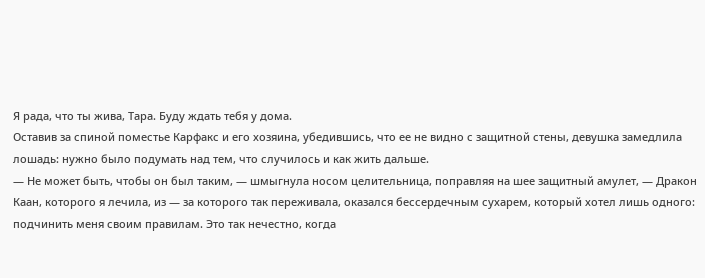Я рада, что ты жива, Тара. Буду ждать тебя у дома.
Оставив за спиной поместье Карфакс и его хозяина, убедившись, что ее не видно с защитной стены, девушка замедлила лошадь: нужно было подумать над тем, что случилось и как жить дальше.
— Не может быть, чтобы он был таким, — шмыгнула носом целительница, поправляя на шее защитный амулет, — Дракон Каан, которого я лечила, из — за которого так переживала, оказался бессердечным сухарем, который хотел лишь одного: подчинить меня своим правилам. Это так нечестно, когда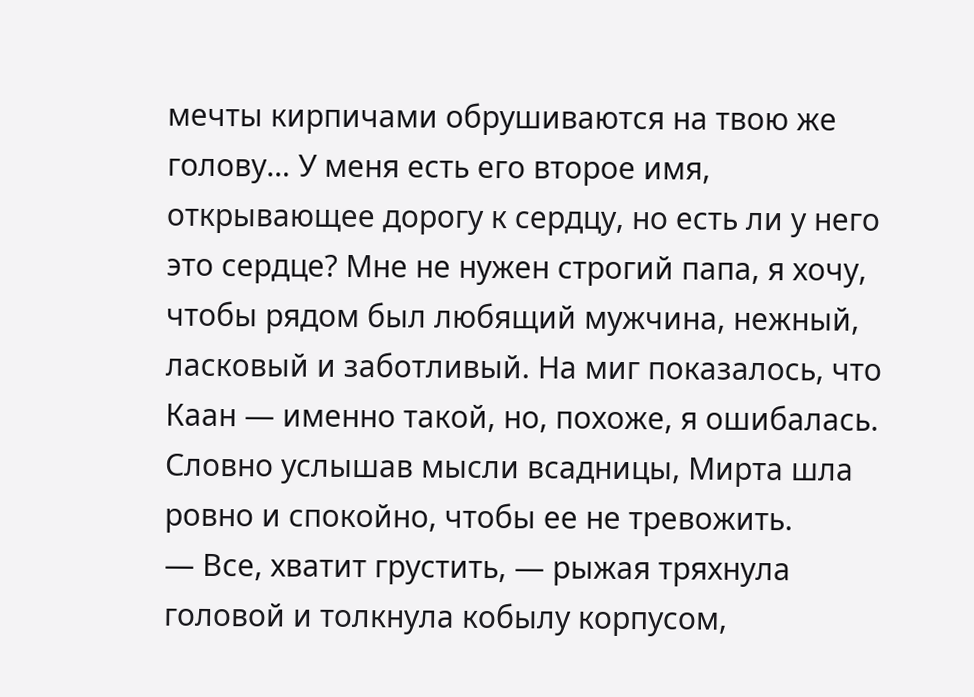мечты кирпичами обрушиваются на твою же голову… У меня есть его второе имя, открывающее дорогу к сердцу, но есть ли у него это сердце? Мне не нужен строгий папа, я хочу, чтобы рядом был любящий мужчина, нежный, ласковый и заботливый. На миг показалось, что Каан — именно такой, но, похоже, я ошибалась.
Словно услышав мысли всадницы, Мирта шла ровно и спокойно, чтобы ее не тревожить.
— Все, хватит грустить, — рыжая тряхнула головой и толкнула кобылу корпусом,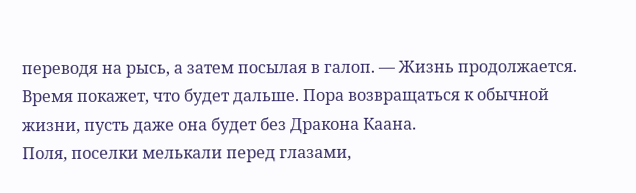переводя на рысь, а затем посылая в галоп. — Жизнь продолжается. Время покажет, что будет дальше. Пора возвращаться к обычной жизни, пусть даже она будет без Дракона Каана.
Поля, поселки мелькали перед глазами,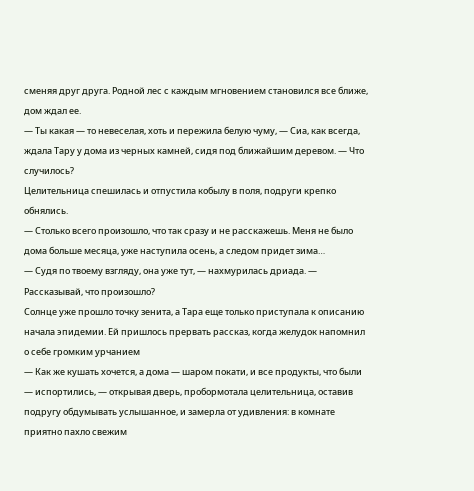сменяя друг друга. Родной лес с каждым мгновением становился все ближе, дом ждал ее.
— Ты какая — то невеселая, хоть и пережила белую чуму, — Сиа, как всегда, ждала Тару у дома из черных камней, сидя под ближайшим деревом. — Что случилось?
Целительница спешилась и отпустила кобылу в поля, подруги крепко обнялись.
— Столько всего произошло, что так сразу и не расскажешь. Меня не было дома больше месяца, уже наступила осень, а следом придет зима…
— Судя по твоему взгляду, она уже тут, — нахмурилась дриада. — Рассказывай, что произошло?
Солнце уже прошло точку зенита, а Тара еще только приступала к описанию начала эпидемии. Ей пришлось прервать рассказ, когда желудок напомнил о себе громким урчанием
— Как же кушать хочется, а дома — шаром покати, и все продукты, что были — испортились, — открывая дверь, пробормотала целительница, оставив подругу обдумывать услышанное, и замерла от удивления: в комнате приятно пахло свежим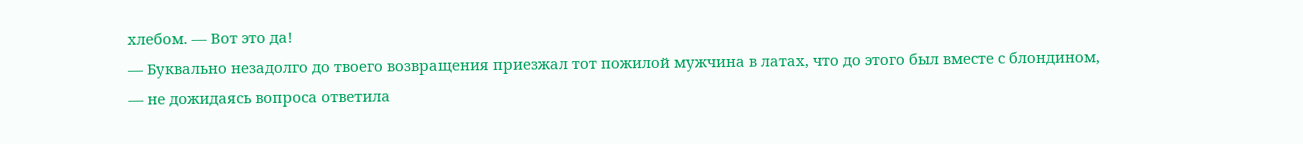хлебом. — Вот это да!
— Буквально незадолго до твоего возвращения приезжал тот пожилой мужчина в латах, что до этого был вместе с блондином, — не дожидаясь вопроса ответила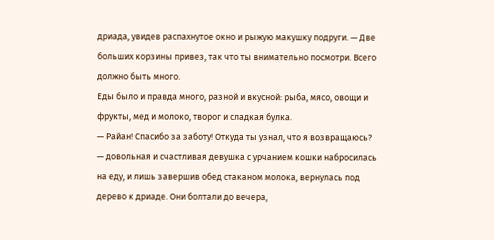дриада, увидев распахнутое окно и рыжую макушку подруги. — Две больших корзины привез, так что ты внимательно посмотри. Всего должно быть много.
Еды было и правда много, разной и вкусной: рыба, мясо, овощи и фрукты, мед и молоко, творог и сладкая булка.
— Райан! Спасибо за заботу! Откуда ты узнал, что я возвращаюсь? — довольная и счастливая девушка с урчанием кошки набросилась на еду, и лишь завершив обед стаканом молока, вернулась под дерево к дриаде. Они болтали до вечера,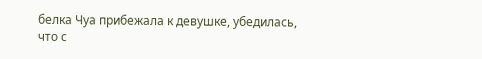белка Чуа прибежала к девушке, убедилась, что с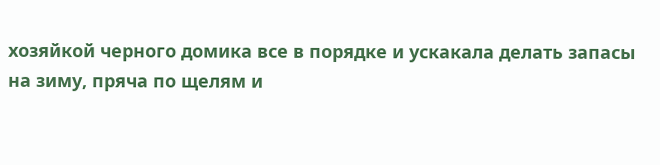хозяйкой черного домика все в порядке и ускакала делать запасы на зиму, пряча по щелям и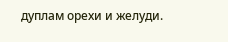дуплам орехи и желуди.